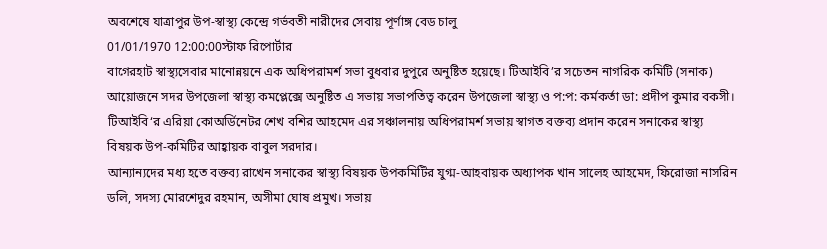অবশেষে যাত্রাপুর উপ-স্বাস্থ্য কেন্দ্রে গর্ভবতী নারীদের সেবায় পূর্ণাঙ্গ বেড চালু
01/01/1970 12:00:00স্টাফ রিপোর্টার
বাগেরহাট স্বাস্থ্যসেবার মানোন্নয়নে এক অধিপরামর্শ সভা বুধবার দুপুরে অনুষ্টিত হয়েছে। টিআইবি’র সচেতন নাগরিক কমিটি (সনাক) আয়োজনে সদর উপজেলা স্বাস্থ্য কমপ্লেক্সে অনুষ্টিত এ সভায় সভাপতিত্ব করেন উপজেলা স্বাস্থ্য ও প:প: কর্মকর্তা ডা: প্রদীপ কুমার বকসী।
টিআইবি‘র এরিয়া কোঅর্ডিনেটর শেখ বশির আহমেদ এর সঞ্চালনায় অধিপরামর্শ সভায় স্বাগত বক্তব্য প্রদান করেন সনাকের স্বাস্থ্য বিষয়ক উপ-কমিটির আহ্বায়ক বাবুল সরদার।
আন্যান্যদের মধ্য হতে বক্তব্য রাখেন সনাকের স্বাস্থ্য বিষয়ক উপকমিটির যুগ্ম-আহবায়ক অধ্যাপক খান সালেহ আহমেদ, ফিরোজা নাসরিন ডলি, সদস্য মোরশেদুর রহমান, অসীমা ঘোষ প্রমুখ। সভায়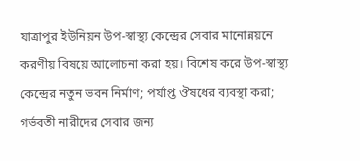যাত্রাপুর ইউনিয়ন উপ-স্বাস্থ্য কেন্দ্রের সেবার মানোন্নয়নে করণীয় বিষয়ে আলোচনা করা হয়। বিশেষ করে উপ-স্বাস্থ্য কেন্দ্রের নতুন ভবন নির্মাণ; পর্যাপ্ত ঔষধের ব্যবস্থা করা; গর্ভবতী নারীদের সেবার জন্য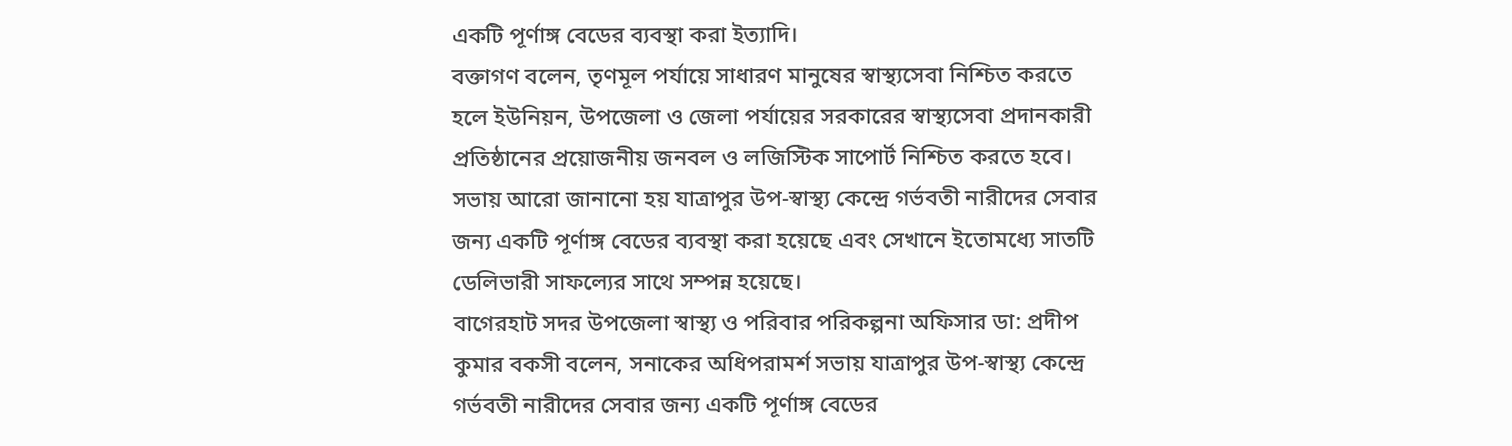একটি পূর্ণাঙ্গ বেডের ব্যবস্থা করা ইত্যাদি।
বক্তাগণ বলেন, তৃণমূল পর্যায়ে সাধারণ মানুষের স্বাস্থ্যসেবা নিশ্চিত করতে হলে ইউনিয়ন, উপজেলা ও জেলা পর্যায়ের সরকারের স্বাস্থ্যসেবা প্রদানকারী প্রতিষ্ঠানের প্রয়োজনীয় জনবল ও লজিস্টিক সাপোর্ট নিশ্চিত করতে হবে। সভায় আরো জানানো হয় যাত্রাপুর উপ-স্বাস্থ্য কেন্দ্রে গর্ভবতী নারীদের সেবার জন্য একটি পূর্ণাঙ্গ বেডের ব্যবস্থা করা হয়েছে এবং সেখানে ইতোমধ্যে সাতটি ডেলিভারী সাফল্যের সাথে সম্পন্ন হয়েছে।
বাগেরহাট সদর উপজেলা স্বাস্থ্য ও পরিবার পরিকল্পনা অফিসার ডা: প্রদীপ কুমার বকসী বলেন, সনাকের অধিপরামর্শ সভায় যাত্রাপুর উপ-স্বাস্থ্য কেন্দ্রে গর্ভবতী নারীদের সেবার জন্য একটি পূর্ণাঙ্গ বেডের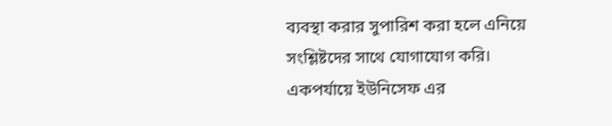ব্যবস্থা করার সুপারিশ করা হলে এনিয়ে সংশ্লিষ্টদের সাথে যোগাযোগ করি। একপর্যায়ে ইউনিসেফ এর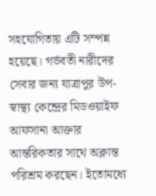সহযোগিতায় এটি সম্পন্ন হয়েছে। গর্ভবতী নারীদের সেবার জন্য যাত্রাপুর উপ-স্বাস্থ্য কেন্দ্রের মিডওয়াইফ আফসানা আক্তার আন্তরিকতার সাথে অক্লান্ত পরিশ্রম করছেন। ইতোমধ্যে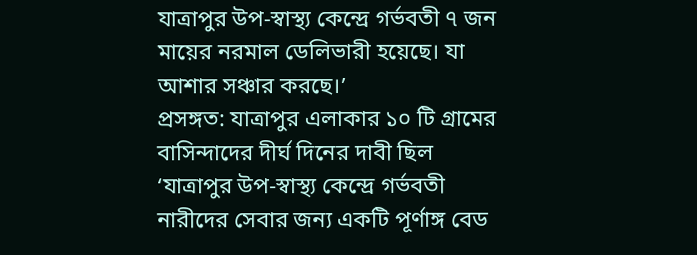যাত্রাপুর উপ-স্বাস্থ্য কেন্দ্রে গর্ভবতী ৭ জন মায়ের নরমাল ডেলিভারী হয়েছে। যা আশার সঞ্চার করছে।’
প্রসঙ্গত: যাত্রাপুর এলাকার ১০ টি গ্রামের বাসিন্দাদের দীর্ঘ দিনের দাবী ছিল ‘যাত্রাপুর উপ-স্বাস্থ্য কেন্দ্রে গর্ভবতী নারীদের সেবার জন্য একটি পূর্ণাঙ্গ বেড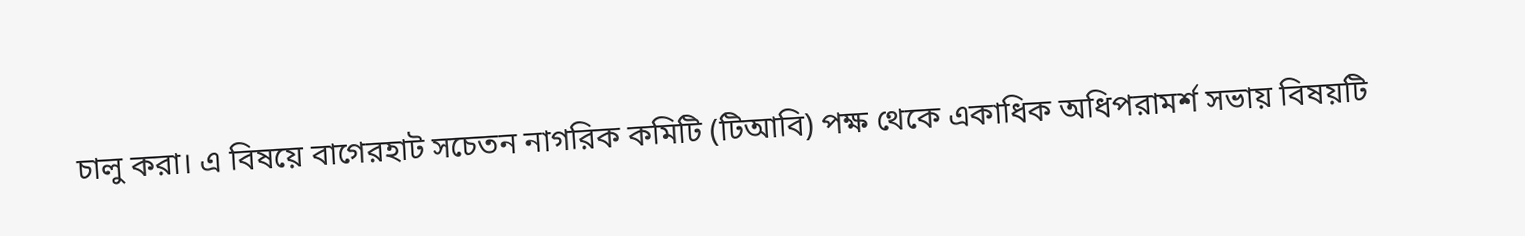চালু করা। এ বিষয়ে বাগেরহাট সচেতন নাগরিক কমিটি (টিআবি) পক্ষ থেকে একাধিক অধিপরামর্শ সভায় বিষয়টি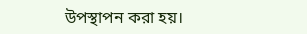উপস্থাপন করা হয়।